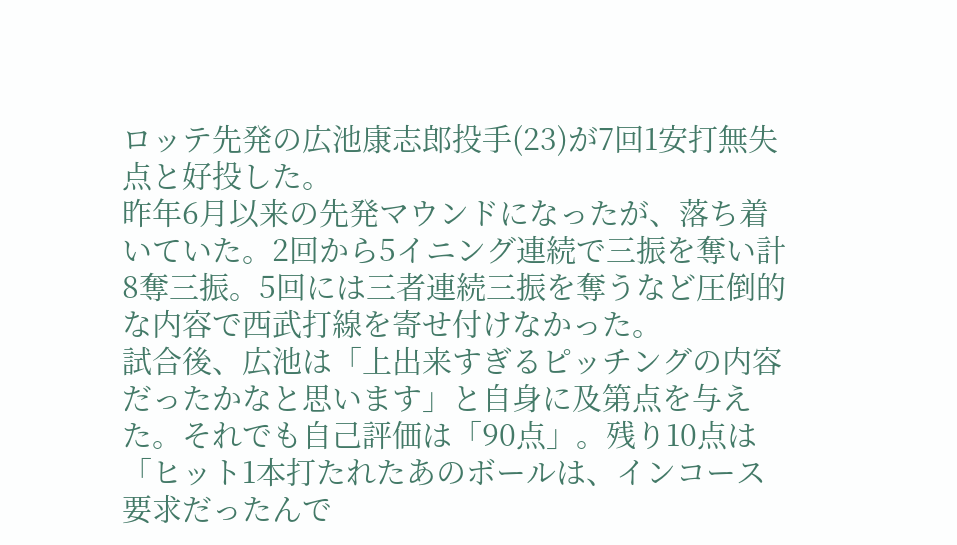ロッテ先発の広池康志郎投手(23)が7回1安打無失点と好投した。
昨年6月以来の先発マウンドになったが、落ち着いていた。2回から5イニング連続で三振を奪い計8奪三振。5回には三者連続三振を奪うなど圧倒的な内容で西武打線を寄せ付けなかった。
試合後、広池は「上出来すぎるピッチングの内容だったかなと思います」と自身に及第点を与えた。それでも自己評価は「90点」。残り10点は「ヒット1本打たれたあのボールは、インコース要求だったんで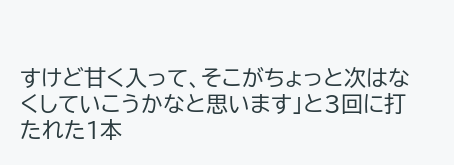すけど甘く入って、そこがちょっと次はなくしていこうかなと思います」と3回に打たれた1本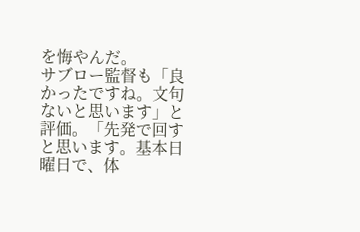を悔やんだ。
サブロー監督も「良かったですね。文句ないと思います」と評価。「先発で回すと思います。基本日曜日で、体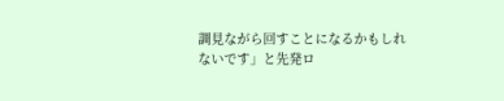調見ながら回すことになるかもしれないです」と先発ロ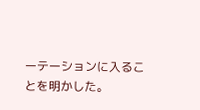ーテーションに入ることを明かした。